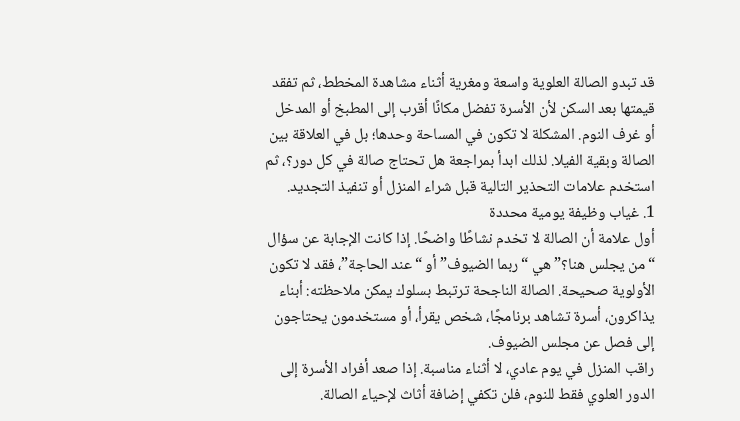قد تبدو الصالة العلوية واسعة ومغرية أثناء مشاهدة المخطط، ثم تفقد قيمتها بعد السكن لأن الأسرة تفضل مكانًا أقرب إلى المطبخ أو المدخل أو غرف النوم. المشكلة لا تكون في المساحة وحدها؛ بل في العلاقة بين الصالة وبقية الفيلا. لذلك ابدأ بمراجعة هل تحتاج صالة في كل دور؟، ثم استخدم علامات التحذير التالية قبل شراء المنزل أو تنفيذ التجديد.
1. غياب وظيفة يومية محددة
أول علامة أن الصالة لا تخدم نشاطًا واضحًا. إذا كانت الإجابة عن سؤال “من يجلس هنا؟” هي “ربما الضيوف” أو “عند الحاجة”، فقد لا تكون الأولوية صحيحة. الصالة الناجحة ترتبط بسلوك يمكن ملاحظته: أبناء يذاكرون، أسرة تشاهد برنامجًا، شخص يقرأ، أو مستخدمون يحتاجون إلى فصل عن مجلس الضيوف.
راقب المنزل في يوم عادي، لا أثناء مناسبة. إذا صعد أفراد الأسرة إلى الدور العلوي فقط للنوم، فلن تكفي إضافة أثاث لإحياء الصالة.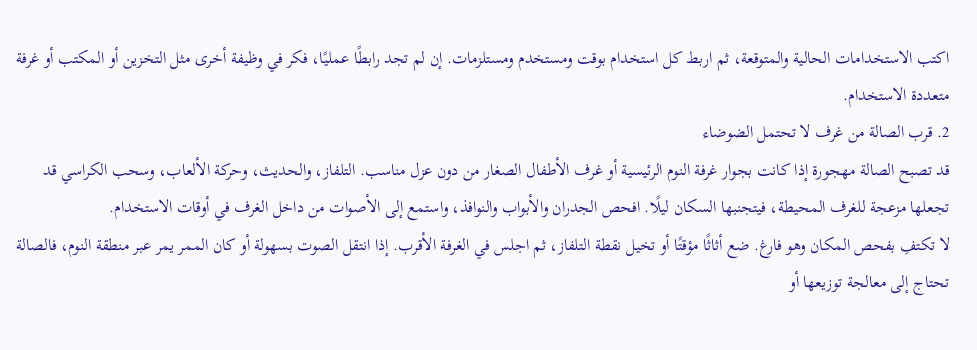اكتب الاستخدامات الحالية والمتوقعة، ثم اربط كل استخدام بوقت ومستخدم ومستلزمات. إن لم تجد رابطًا عمليًا، فكر في وظيفة أخرى مثل التخزين أو المكتب أو غرفة متعددة الاستخدام.
2. قرب الصالة من غرف لا تحتمل الضوضاء
قد تصبح الصالة مهجورة إذا كانت بجوار غرفة النوم الرئيسية أو غرف الأطفال الصغار من دون عزل مناسب. التلفاز، والحديث، وحركة الألعاب، وسحب الكراسي قد تجعلها مزعجة للغرف المحيطة، فيتجنبها السكان ليلًا. افحص الجدران والأبواب والنوافذ، واستمع إلى الأصوات من داخل الغرف في أوقات الاستخدام.
لا تكتفِ بفحص المكان وهو فارغ. ضع أثاثًا مؤقتًا أو تخيل نقطة التلفاز، ثم اجلس في الغرفة الأقرب. إذا انتقل الصوت بسهولة أو كان الممر يمر عبر منطقة النوم، فالصالة تحتاج إلى معالجة توزيعها أو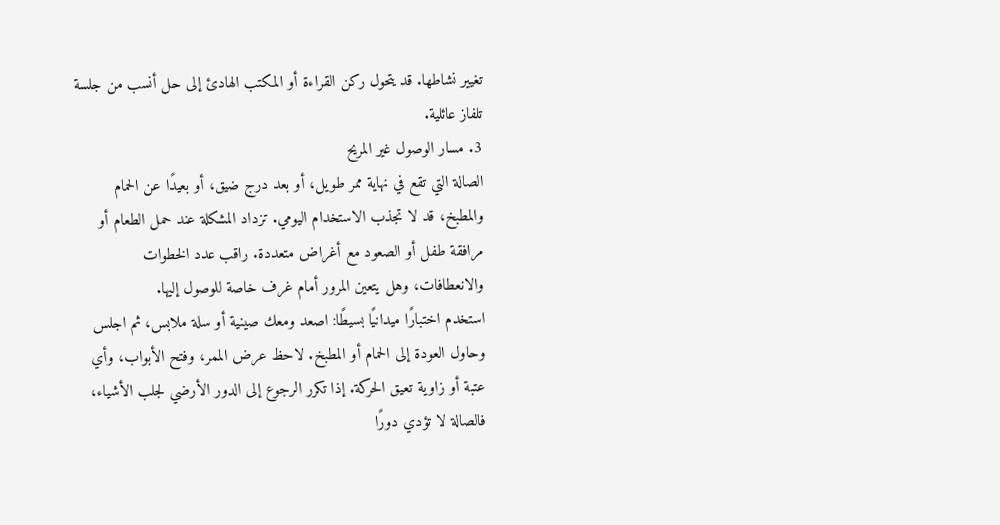تغيير نشاطها. قد يتحول ركن القراءة أو المكتب الهادئ إلى حل أنسب من جلسة تلفاز عائلية.
3. مسار الوصول غير المريح
الصالة التي تقع في نهاية ممر طويل، أو بعد درج ضيق، أو بعيدًا عن الحمام والمطبخ، قد لا تجذب الاستخدام اليومي. تزداد المشكلة عند حمل الطعام أو مرافقة طفل أو الصعود مع أغراض متعددة. راقب عدد الخطوات والانعطافات، وهل يتعين المرور أمام غرف خاصة للوصول إليها.
استخدم اختبارًا ميدانيًا بسيطًا: اصعد ومعك صينية أو سلة ملابس، ثم اجلس وحاول العودة إلى الحمام أو المطبخ. لاحظ عرض الممر، وفتح الأبواب، وأي عتبة أو زاوية تعيق الحركة. إذا تكرر الرجوع إلى الدور الأرضي لجلب الأشياء، فالصالة لا تؤدي دورًا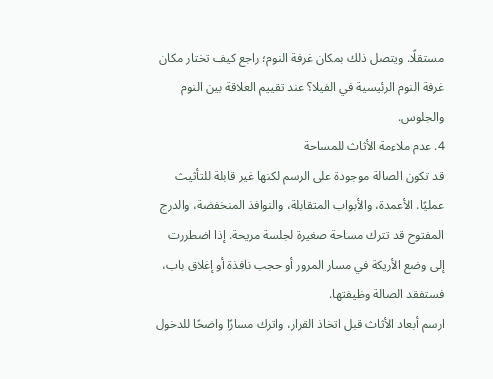مستقلًا. ويتصل ذلك بمكان غرفة النوم؛ راجع كيف تختار مكان غرفة النوم الرئيسية في الفيلا؟ عند تقييم العلاقة بين النوم والجلوس.
4. عدم ملاءمة الأثاث للمساحة
قد تكون الصالة موجودة على الرسم لكنها غير قابلة للتأثيث عمليًا. الأعمدة، والأبواب المتقابلة، والنوافذ المنخفضة، والدرج المفتوح قد تترك مساحة صغيرة لجلسة مريحة. إذا اضطررت إلى وضع الأريكة في مسار المرور أو حجب نافذة أو إغلاق باب، فستفقد الصالة وظيفتها.
ارسم أبعاد الأثاث قبل اتخاذ القرار، واترك مسارًا واضحًا للدخول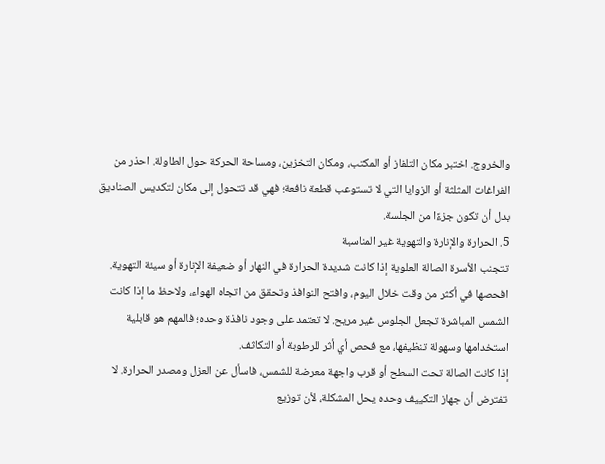والخروج. اختبر مكان التلفاز أو المكتب، ومكان التخزين، ومساحة الحركة حول الطاولة. احذر من الفراغات المثلثة أو الزوايا التي لا تستوعب قطعة نافعة؛ فهي قد تتحول إلى مكان لتكديس الصناديق بدل أن تكون جزءًا من الجلسة.
5. الحرارة والإنارة والتهوية غير المناسبة
تتجنب الأسرة الصالة العلوية إذا كانت شديدة الحرارة في النهار أو ضعيفة الإنارة أو سيئة التهوية. افحصها في أكثر من وقت خلال اليوم، وافتح النوافذ وتحقق من اتجاه الهواء، ولاحظ ما إذا كانت الشمس المباشرة تجعل الجلوس غير مريح. لا تعتمد على وجود نافذة وحده؛ فالمهم هو قابلية استخدامها وسهولة تنظيفها، مع فحص أي أثر للرطوبة أو التكاثف.
إذا كانت الصالة تحت السطح أو قرب واجهة معرضة للشمس، فاسأل عن العزل ومصدر الحرارة. لا تفترض أن جهاز التكييف وحده يحل المشكلة، لأن توزيع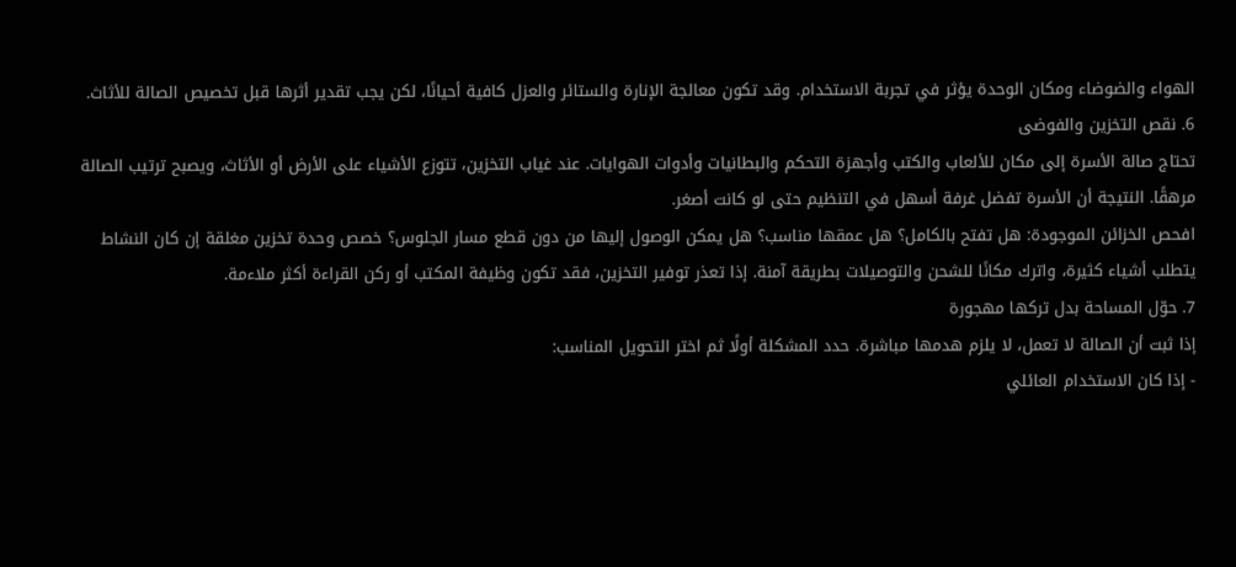الهواء والضوضاء ومكان الوحدة يؤثر في تجربة الاستخدام. وقد تكون معالجة الإنارة والستائر والعزل كافية أحيانًا، لكن يجب تقدير أثرها قبل تخصيص الصالة للأثاث.
6. نقص التخزين والفوضى
تحتاج صالة الأسرة إلى مكان للألعاب والكتب وأجهزة التحكم والبطانيات وأدوات الهوايات. عند غياب التخزين، تتوزع الأشياء على الأرض أو الأثاث، ويصبح ترتيب الصالة مرهقًا. النتيجة أن الأسرة تفضل غرفة أسهل في التنظيم حتى لو كانت أصغر.
افحص الخزائن الموجودة: هل تفتح بالكامل؟ هل عمقها مناسب؟ هل يمكن الوصول إليها من دون قطع مسار الجلوس؟ خصص وحدة تخزين مغلقة إن كان النشاط يتطلب أشياء كثيرة، واترك مكانًا للشحن والتوصيلات بطريقة آمنة. إذا تعذر توفير التخزين، فقد تكون وظيفة المكتب أو ركن القراءة أكثر ملاءمة.
7. حوّل المساحة بدل تركها مهجورة
إذا ثبت أن الصالة لا تعمل، لا يلزم هدمها مباشرة. حدد المشكلة أولًا ثم اختر التحويل المناسب:
- إذا كان الاستخدام العائلي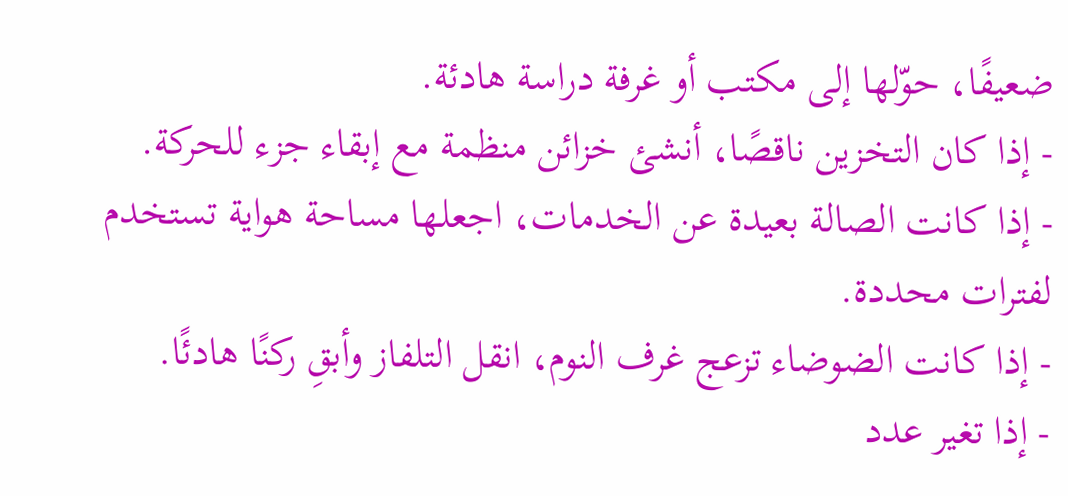ضعيفًا، حوّلها إلى مكتب أو غرفة دراسة هادئة.
- إذا كان التخزين ناقصًا، أنشئ خزائن منظمة مع إبقاء جزء للحركة.
- إذا كانت الصالة بعيدة عن الخدمات، اجعلها مساحة هواية تستخدم لفترات محددة.
- إذا كانت الضوضاء تزعج غرف النوم، انقل التلفاز وأبقِ ركنًا هادئًا.
- إذا تغير عدد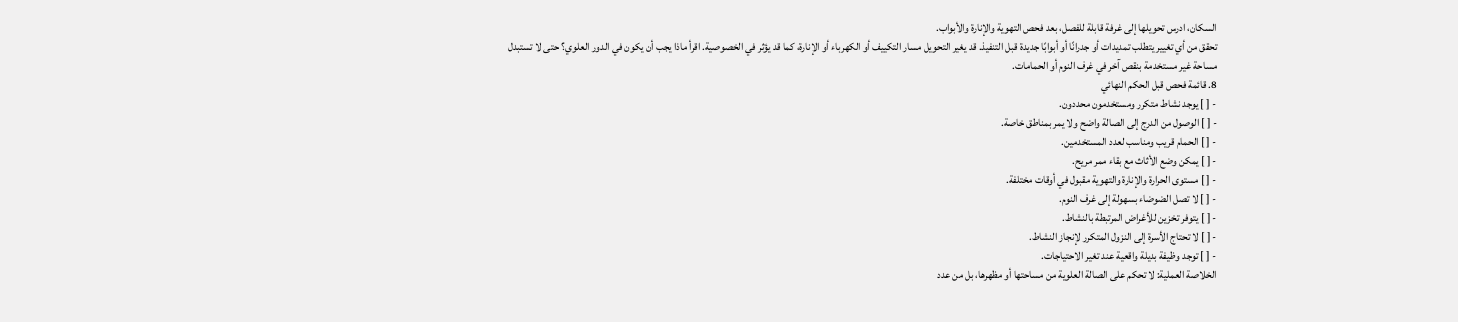السكان، ادرس تحويلها إلى غرفة قابلة للفصل، بعد فحص التهوية والإنارة والأبواب.
تحقق من أي تغيير يتطلب تمديدات أو جدرانًا أو أبوابًا جديدة قبل التنفيذ. قد يغير التحويل مسار التكييف أو الكهرباء أو الإنارة، كما قد يؤثر في الخصوصية. اقرأ ماذا يجب أن يكون في الدور العلوي؟ حتى لا تستبدل مساحة غير مستخدمة بنقص آخر في غرف النوم أو الحمامات.
8. قائمة فحص قبل الحكم النهائي
- [ ] يوجد نشاط متكرر ومستخدمون محددون.
- [ ] الوصول من الدرج إلى الصالة واضح ولا يمر بمناطق خاصة.
- [ ] الحمام قريب ومناسب لعدد المستخدمين.
- [ ] يمكن وضع الأثاث مع بقاء ممر مريح.
- [ ] مستوى الحرارة والإنارة والتهوية مقبول في أوقات مختلفة.
- [ ] لا تصل الضوضاء بسهولة إلى غرف النوم.
- [ ] يتوفر تخزين للأغراض المرتبطة بالنشاط.
- [ ] لا تحتاج الأسرة إلى النزول المتكرر لإنجاز النشاط.
- [ ] توجد وظيفة بديلة واقعية عند تغير الاحتياجات.
الخلاصة العملية: لا تحكم على الصالة العلوية من مساحتها أو مظهرها، بل من عدد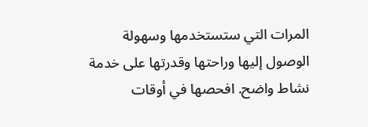المرات التي ستستخدمها وسهولة الوصول إليها وراحتها وقدرتها على خدمة نشاط واضح. افحصها في أوقات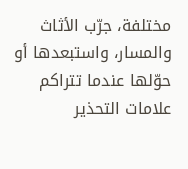مختلفة، جرّب الأثاث والمسار، واستبعدها أو حوّلها عندما تتراكم علامات التحذير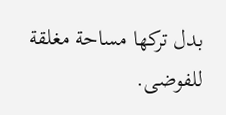بدل تركها مساحة مغلقة للفوضى.